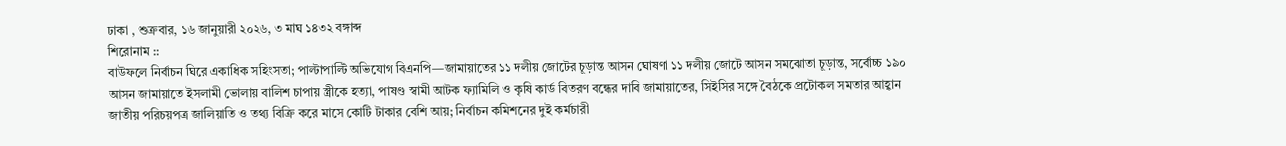ঢাকা , শুক্রবার, ১৬ জানুয়ারী ২০২৬, ৩ মাঘ ১৪৩২ বঙ্গাব্দ
শিরোনাম ::
বাউফলে নির্বাচন ঘিরে একাধিক সহিংসতা; পাল্টাপাল্টি অভিযোগ বিএনপি—জামায়াতের ১১ দলীয় জোটের চূড়ান্ত আসন ঘোষণা ১১ দলীয় জোটে আসন সমঝোতা চূড়ান্ত, সর্বোচ্চ ১৯০ আসন জামায়াতে ইসলামী ভোলায় বালিশ চাপায় স্ত্রীকে হত্যা, পাষণ্ড স্বামী আটক ফ্যামিলি ও কৃষি কার্ড বিতরণ বন্ধের দাবি জামায়াতের, সিইসির সঙ্গে বৈঠকে প্রটোকল সমতার আহ্বান জাতীয় পরিচয়পত্র জালিয়াতি ও তথ্য বিক্রি করে মাসে কোটি টাকার বেশি আয়; নির্বাচন কমিশনের দুই কর্মচারী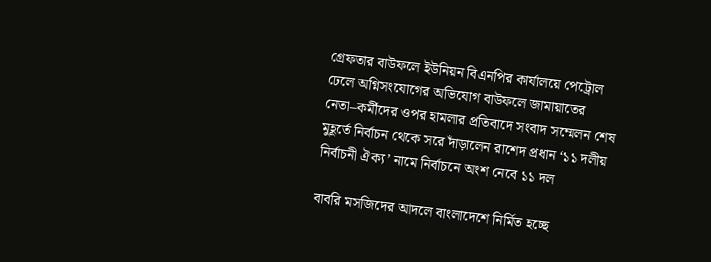গ্রেফতার বাউফলে ইউনিয়ন বিএনপির কার্যালয়ে পেট্রোল ঢেলে অগ্নিসংযোগের অভিযোগ বাউফলে জামায়াতের নেতা–কর্মীদের ওপর হামলার প্রতিবাদে সংবাদ সম্মেলন শেষ মুহূর্তে নির্বাচন থেকে সরে দাঁড়ালেন রাশেদ প্রধান ‘১১ দলীয় নির্বাচনী ঐক্য’ নামে নির্বাচনে অংশ নেবে ১১ দল

বাবরি মসজিদের আদলে বাংলাদেশে নির্মিত হচ্ছে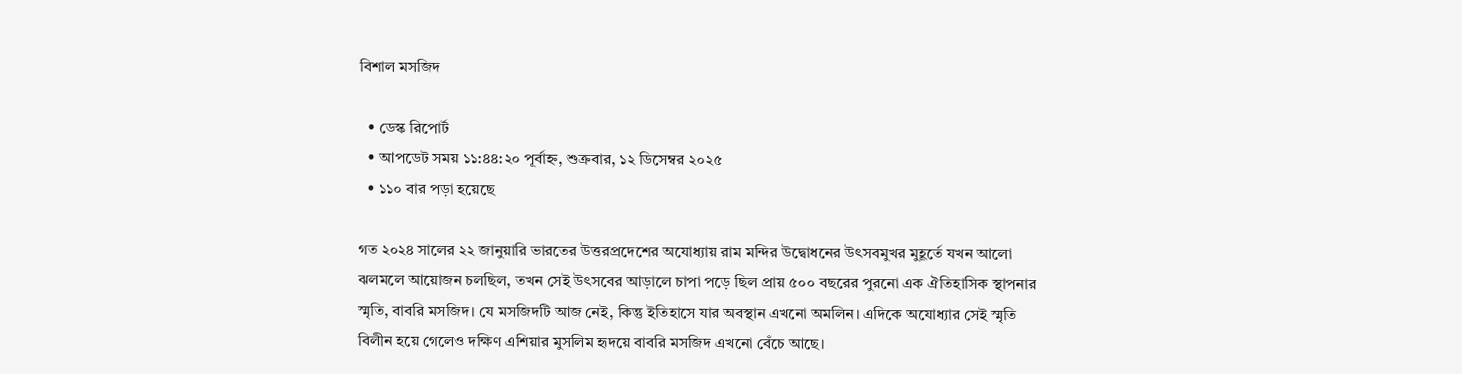বিশাল মসজিদ

  • ডেস্ক রিপোর্ট
  • আপডেট সময় ১১:৪৪:২০ পূর্বাহ্ন, শুক্রবার, ১২ ডিসেম্বর ২০২৫
  • ১১০ বার পড়া হয়েছে

গত ২০২৪ সালের ২২ জানুয়ারি ভারতের উত্তরপ্রদেশের অযোধ্যায় রাম মন্দির উদ্বোধনের উৎসবমুখর মুহূর্তে যখন আলো ঝলমলে আয়োজন চলছিল, তখন সেই উৎসবের আড়ালে চাপা পড়ে ছিল প্রায় ৫০০ বছরের পুরনো এক ঐতিহাসিক স্থাপনার স্মৃতি, বাবরি মসজিদ। যে মসজিদটি আজ নেই, কিন্তু ইতিহাসে যার অবস্থান এখনো অমলিন। এদিকে অযোধ্যার সেই স্মৃতি বিলীন হয়ে গেলেও দক্ষিণ এশিয়ার মুসলিম হৃদয়ে বাবরি মসজিদ এখনো বেঁচে আছে।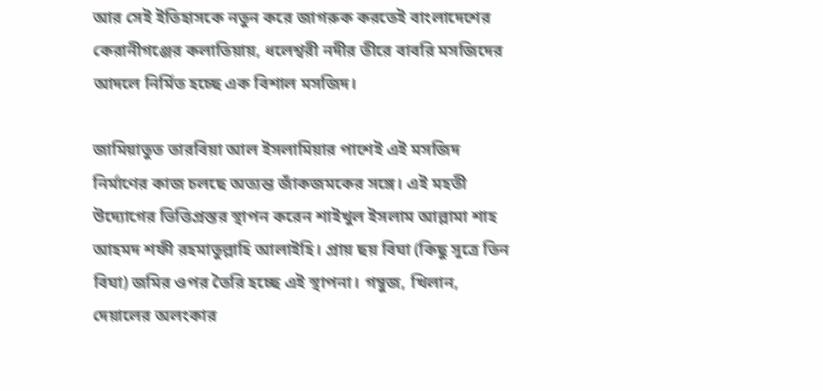আর সেই ইতিহাসকে নতুন করে জাগরুক করতেই বাংলাদেশের কেরানীগঞ্জের কলাতিয়ায়, ধলেশ্বরী নদীর তীরে বাবরি মসজিদের আদলে নির্মিত হচ্ছে এক বিশাল মসজিদ।

জামিয়াতুত তারবিয়া আল ইসলামিয়ার পাশেই এই মসজিদ নির্মাণের কাজ চলছে অত্যন্ত জাঁকজমকের সঙ্গে। এই মহতী উদ্যোগের ভিত্তিপ্রস্তর স্থাপন করেন শাইখুল ইসলাম আল্লামা শাহ আহমদ শফী রহমাতুল্লাহি আলাইহি। প্রায় ছয় বিঘা (কিছু সূত্রে তিন বিঘা) জমির ওপর তৈরি হচ্ছে এই স্থাপনা। গম্বুজ, খিলান, দেয়ালের অলংকার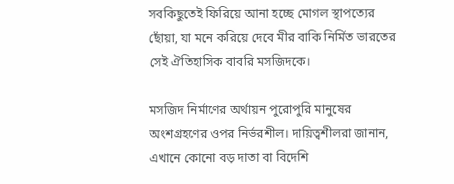সবকিছুতেই ফিরিয়ে আনা হচ্ছে মোগল স্থাপত্যের ছোঁয়া, যা মনে করিয়ে দেবে মীর বাকি নির্মিত ভারতের সেই ঐতিহাসিক বাবরি মসজিদকে।

মসজিদ নির্মাণের অর্থায়ন পুরোপুরি মানুষের অংশগ্রহণের ওপর নির্ভরশীল। দায়িত্বশীলরা জানান, এখানে কোনো বড় দাতা বা বিদেশি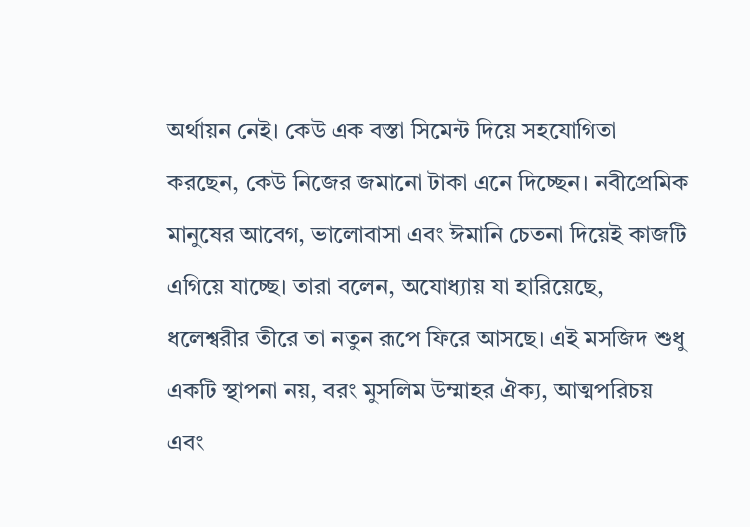অর্থায়ন নেই। কেউ এক বস্তা সিমেন্ট দিয়ে সহযোগিতা করছেন, কেউ নিজের জমানো টাকা এনে দিচ্ছেন। নবীপ্রেমিক মানুষের আবেগ, ভালোবাসা এবং ঈমানি চেতনা দিয়েই কাজটি এগিয়ে যাচ্ছে। তারা বলেন, অযোধ্যায় যা হারিয়েছে, ধলেশ্বরীর তীরে তা নতুন রূপে ফিরে আসছে। এই মসজিদ শুধু একটি স্থাপনা নয়, বরং মুসলিম উম্মাহর ঐক্য, আত্মপরিচয় এবং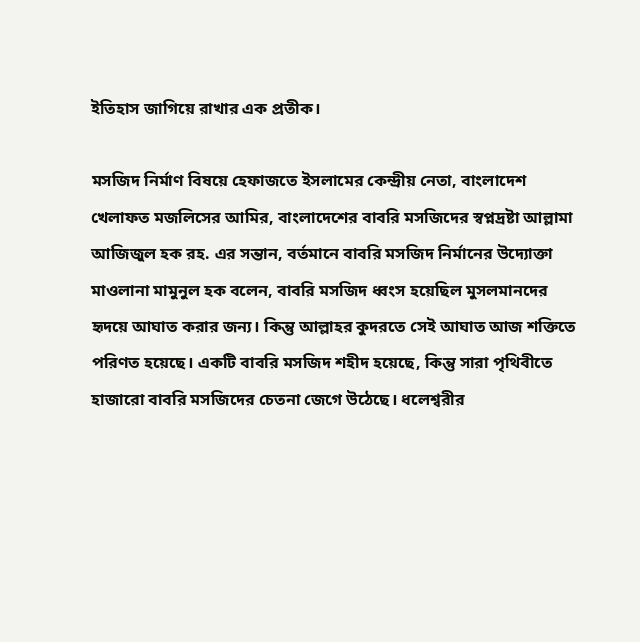ইতিহাস জাগিয়ে রাখার এক প্রতীক।

মসজিদ নির্মাণ বিষয়ে হেফাজতে ইসলামের কেন্দ্রীয় নেতা, বাংলাদেশ খেলাফত মজলিসের আমির, বাংলাদেশের বাবরি মসজিদের স্বপ্নদ্রষ্টা আল্লামা আজিজুল হক রহ. এর সন্তান, বর্তমানে বাবরি মসজিদ নির্মানের উদ্যোক্তা মাওলানা মামুনুল হক বলেন, বাবরি মসজিদ ধ্বংস হয়েছিল মুসলমানদের হৃদয়ে আঘাত করার জন্য। কিন্তু আল্লাহর কুদরতে সেই আঘাত আজ শক্তিতে পরিণত হয়েছে। একটি বাবরি মসজিদ শহীদ হয়েছে, কিন্তু সারা পৃথিবীতে হাজারো বাবরি মসজিদের চেতনা জেগে উঠেছে। ধলেশ্বরীর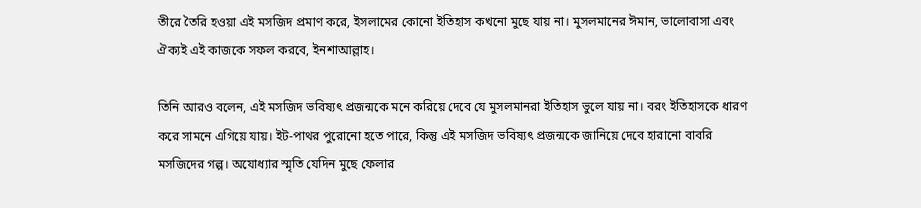তীরে তৈরি হওয়া এই মসজিদ প্রমাণ করে, ইসলামের কোনো ইতিহাস কখনো মুছে যায় না। মুসলমানের ঈমান, ভালোবাসা এবং ঐক্যই এই কাজকে সফল করবে, ইনশাআল্লাহ।

তিনি আরও বলেন, এই মসজিদ ভবিষ্যৎ প্রজন্মকে মনে করিয়ে দেবে যে মুসলমানরা ইতিহাস ভুলে যায় না। বরং ইতিহাসকে ধারণ করে সামনে এগিয়ে যায়। ইট-পাথর পুরোনো হতে পারে, কিন্তু এই মসজিদ ভবিষ্যৎ প্রজন্মকে জানিয়ে দেবে হারানো বাবরি মসজিদের গল্প। অযোধ্যার স্মৃতি যেদিন মুছে ফেলার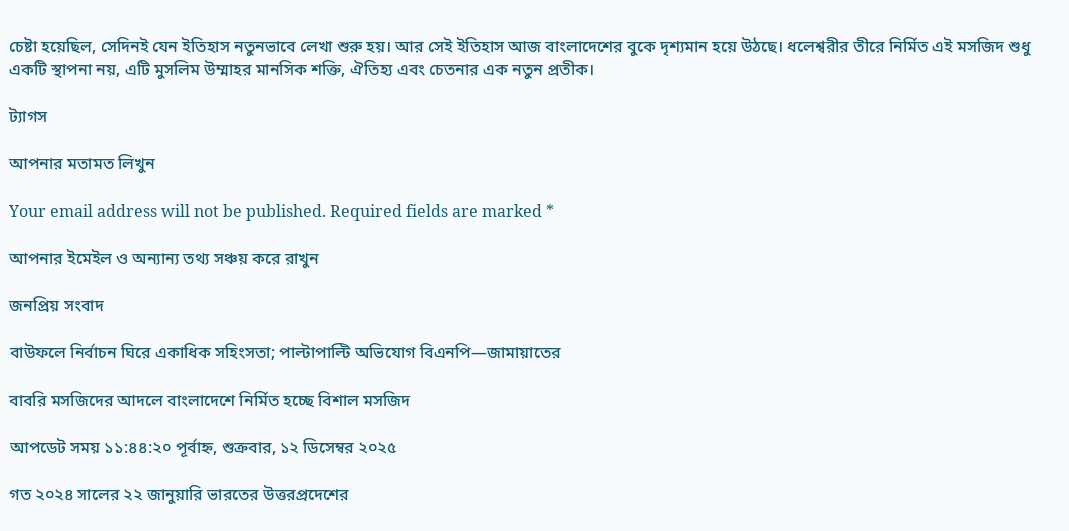চেষ্টা হয়েছিল, সেদিনই যেন ইতিহাস নতুনভাবে লেখা শুরু হয়। আর সেই ইতিহাস আজ বাংলাদেশের বুকে দৃশ্যমান হয়ে উঠছে। ধলেশ্বরীর তীরে নির্মিত এই মসজিদ শুধু একটি স্থাপনা নয়, এটি মুসলিম উম্মাহর মানসিক শক্তি, ঐতিহ্য এবং চেতনার এক নতুন প্রতীক।

ট্যাগস

আপনার মতামত লিখুন

Your email address will not be published. Required fields are marked *

আপনার ইমেইল ও অন্যান্য তথ্য সঞ্চয় করে রাখুন

জনপ্রিয় সংবাদ

বাউফলে নির্বাচন ঘিরে একাধিক সহিংসতা; পাল্টাপাল্টি অভিযোগ বিএনপি—জামায়াতের

বাবরি মসজিদের আদলে বাংলাদেশে নির্মিত হচ্ছে বিশাল মসজিদ

আপডেট সময় ১১:৪৪:২০ পূর্বাহ্ন, শুক্রবার, ১২ ডিসেম্বর ২০২৫

গত ২০২৪ সালের ২২ জানুয়ারি ভারতের উত্তরপ্রদেশের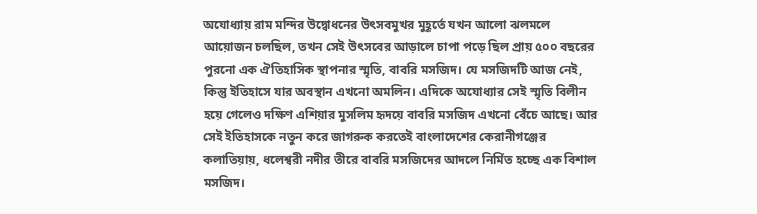অযোধ্যায় রাম মন্দির উদ্বোধনের উৎসবমুখর মুহূর্তে যখন আলো ঝলমলে আয়োজন চলছিল, তখন সেই উৎসবের আড়ালে চাপা পড়ে ছিল প্রায় ৫০০ বছরের পুরনো এক ঐতিহাসিক স্থাপনার স্মৃতি, বাবরি মসজিদ। যে মসজিদটি আজ নেই, কিন্তু ইতিহাসে যার অবস্থান এখনো অমলিন। এদিকে অযোধ্যার সেই স্মৃতি বিলীন হয়ে গেলেও দক্ষিণ এশিয়ার মুসলিম হৃদয়ে বাবরি মসজিদ এখনো বেঁচে আছে। আর সেই ইতিহাসকে নতুন করে জাগরুক করতেই বাংলাদেশের কেরানীগঞ্জের কলাতিয়ায়, ধলেশ্বরী নদীর তীরে বাবরি মসজিদের আদলে নির্মিত হচ্ছে এক বিশাল মসজিদ।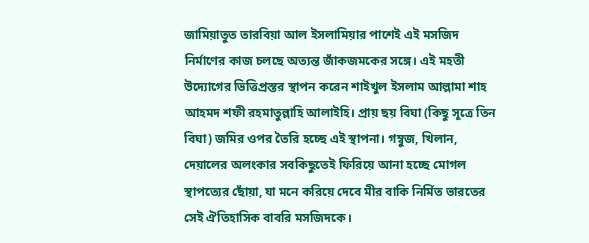জামিয়াতুত তারবিয়া আল ইসলামিয়ার পাশেই এই মসজিদ নির্মাণের কাজ চলছে অত্যন্ত জাঁকজমকের সঙ্গে। এই মহতী উদ্যোগের ভিত্তিপ্রস্তর স্থাপন করেন শাইখুল ইসলাম আল্লামা শাহ আহমদ শফী রহমাতুল্লাহি আলাইহি। প্রায় ছয় বিঘা (কিছু সূত্রে তিন বিঘা) জমির ওপর তৈরি হচ্ছে এই স্থাপনা। গম্বুজ, খিলান, দেয়ালের অলংকার সবকিছুতেই ফিরিয়ে আনা হচ্ছে মোগল স্থাপত্যের ছোঁয়া, যা মনে করিয়ে দেবে মীর বাকি নির্মিত ভারতের সেই ঐতিহাসিক বাবরি মসজিদকে।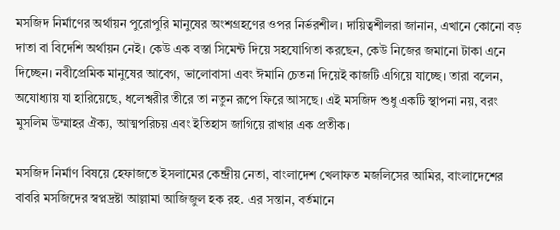মসজিদ নির্মাণের অর্থায়ন পুরোপুরি মানুষের অংশগ্রহণের ওপর নির্ভরশীল। দায়িত্বশীলরা জানান, এখানে কোনো বড় দাতা বা বিদেশি অর্থায়ন নেই। কেউ এক বস্তা সিমেন্ট দিয়ে সহযোগিতা করছেন, কেউ নিজের জমানো টাকা এনে দিচ্ছেন। নবীপ্রেমিক মানুষের আবেগ, ভালোবাসা এবং ঈমানি চেতনা দিয়েই কাজটি এগিয়ে যাচ্ছে। তারা বলেন, অযোধ্যায় যা হারিয়েছে, ধলেশ্বরীর তীরে তা নতুন রূপে ফিরে আসছে। এই মসজিদ শুধু একটি স্থাপনা নয়, বরং মুসলিম উম্মাহর ঐক্য, আত্মপরিচয় এবং ইতিহাস জাগিয়ে রাখার এক প্রতীক।

মসজিদ নির্মাণ বিষয়ে হেফাজতে ইসলামের কেন্দ্রীয় নেতা, বাংলাদেশ খেলাফত মজলিসের আমির, বাংলাদেশের বাবরি মসজিদের স্বপ্নদ্রষ্টা আল্লামা আজিজুল হক রহ. এর সন্তান, বর্তমানে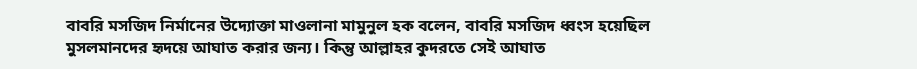বাবরি মসজিদ নির্মানের উদ্যোক্তা মাওলানা মামুনুল হক বলেন, বাবরি মসজিদ ধ্বংস হয়েছিল মুসলমানদের হৃদয়ে আঘাত করার জন্য। কিন্তু আল্লাহর কুদরতে সেই আঘাত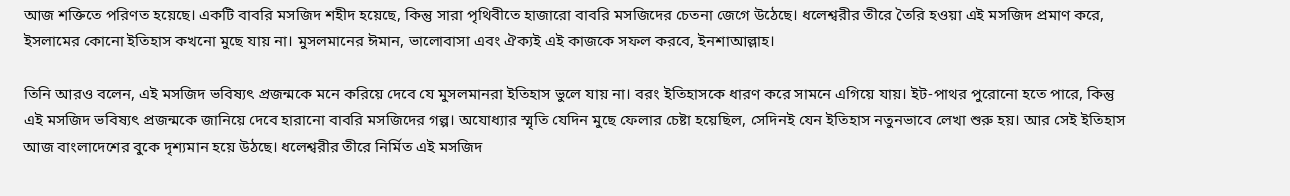আজ শক্তিতে পরিণত হয়েছে। একটি বাবরি মসজিদ শহীদ হয়েছে, কিন্তু সারা পৃথিবীতে হাজারো বাবরি মসজিদের চেতনা জেগে উঠেছে। ধলেশ্বরীর তীরে তৈরি হওয়া এই মসজিদ প্রমাণ করে, ইসলামের কোনো ইতিহাস কখনো মুছে যায় না। মুসলমানের ঈমান, ভালোবাসা এবং ঐক্যই এই কাজকে সফল করবে, ইনশাআল্লাহ।

তিনি আরও বলেন, এই মসজিদ ভবিষ্যৎ প্রজন্মকে মনে করিয়ে দেবে যে মুসলমানরা ইতিহাস ভুলে যায় না। বরং ইতিহাসকে ধারণ করে সামনে এগিয়ে যায়। ইট-পাথর পুরোনো হতে পারে, কিন্তু এই মসজিদ ভবিষ্যৎ প্রজন্মকে জানিয়ে দেবে হারানো বাবরি মসজিদের গল্প। অযোধ্যার স্মৃতি যেদিন মুছে ফেলার চেষ্টা হয়েছিল, সেদিনই যেন ইতিহাস নতুনভাবে লেখা শুরু হয়। আর সেই ইতিহাস আজ বাংলাদেশের বুকে দৃশ্যমান হয়ে উঠছে। ধলেশ্বরীর তীরে নির্মিত এই মসজিদ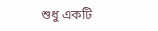শুধু একটি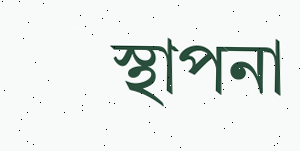স্থাপনা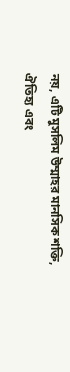নয়, এটি মুসলিম উম্মাহর মানসিক শক্তি, ঐতিহ্য এবং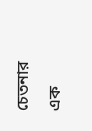চেতনার এক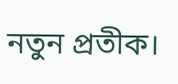নতুন প্রতীক।